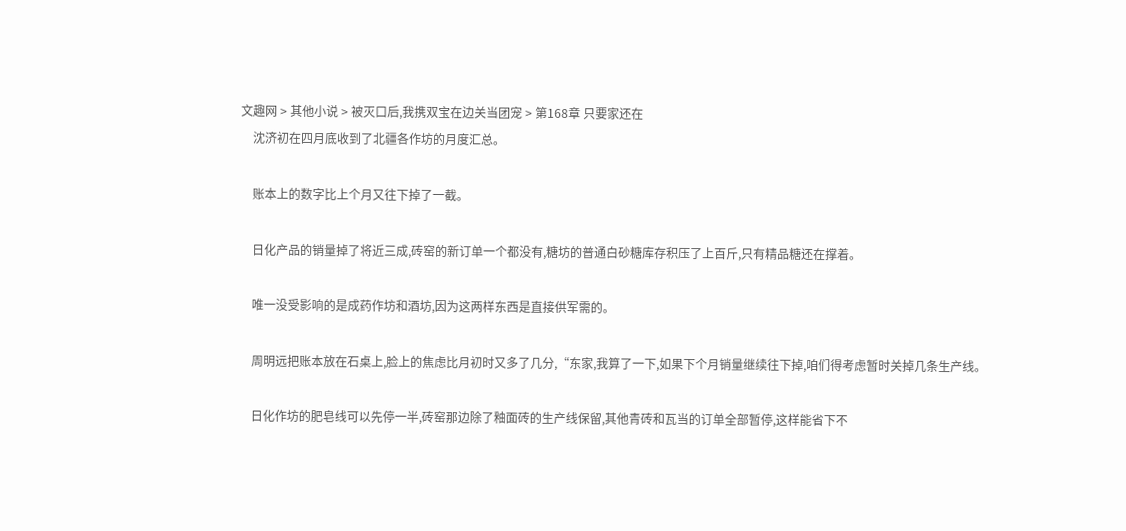文趣网 > 其他小说 > 被灭口后,我携双宝在边关当团宠 > 第168章 只要家还在
    沈济初在四月底收到了北疆各作坊的月度汇总。

    账本上的数字比上个月又往下掉了一截。

    日化产品的销量掉了将近三成,砖窑的新订单一个都没有,糖坊的普通白砂糖库存积压了上百斤,只有精品糖还在撑着。

    唯一没受影响的是成药作坊和酒坊,因为这两样东西是直接供军需的。

    周明远把账本放在石桌上,脸上的焦虑比月初时又多了几分,“东家,我算了一下,如果下个月销量继续往下掉,咱们得考虑暂时关掉几条生产线。

    日化作坊的肥皂线可以先停一半,砖窑那边除了釉面砖的生产线保留,其他青砖和瓦当的订单全部暂停,这样能省下不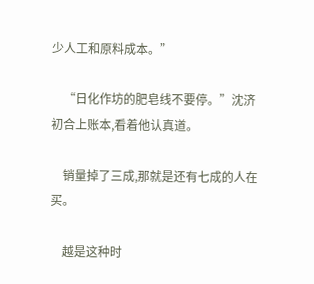少人工和原料成本。”

    “日化作坊的肥皂线不要停。”沈济初合上账本,看着他认真道。

    销量掉了三成,那就是还有七成的人在买。

    越是这种时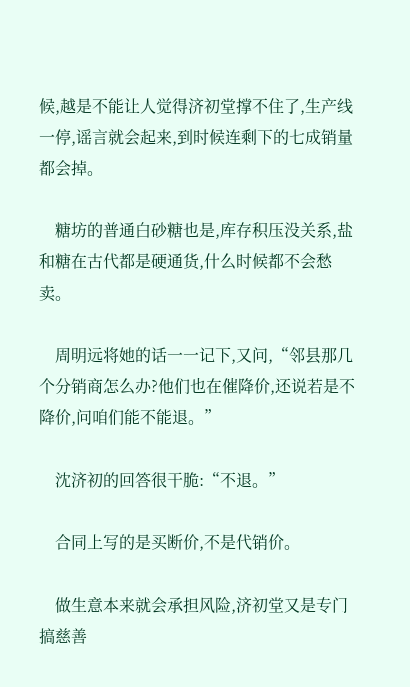候,越是不能让人觉得济初堂撑不住了,生产线一停,谣言就会起来,到时候连剩下的七成销量都会掉。

    糖坊的普通白砂糖也是,库存积压没关系,盐和糖在古代都是硬通货,什么时候都不会愁卖。

    周明远将她的话一一记下,又问,“邻县那几个分销商怎么办?他们也在催降价,还说若是不降价,问咱们能不能退。”

    沈济初的回答很干脆:“不退。”

    合同上写的是买断价,不是代销价。

    做生意本来就会承担风险,济初堂又是专门搞慈善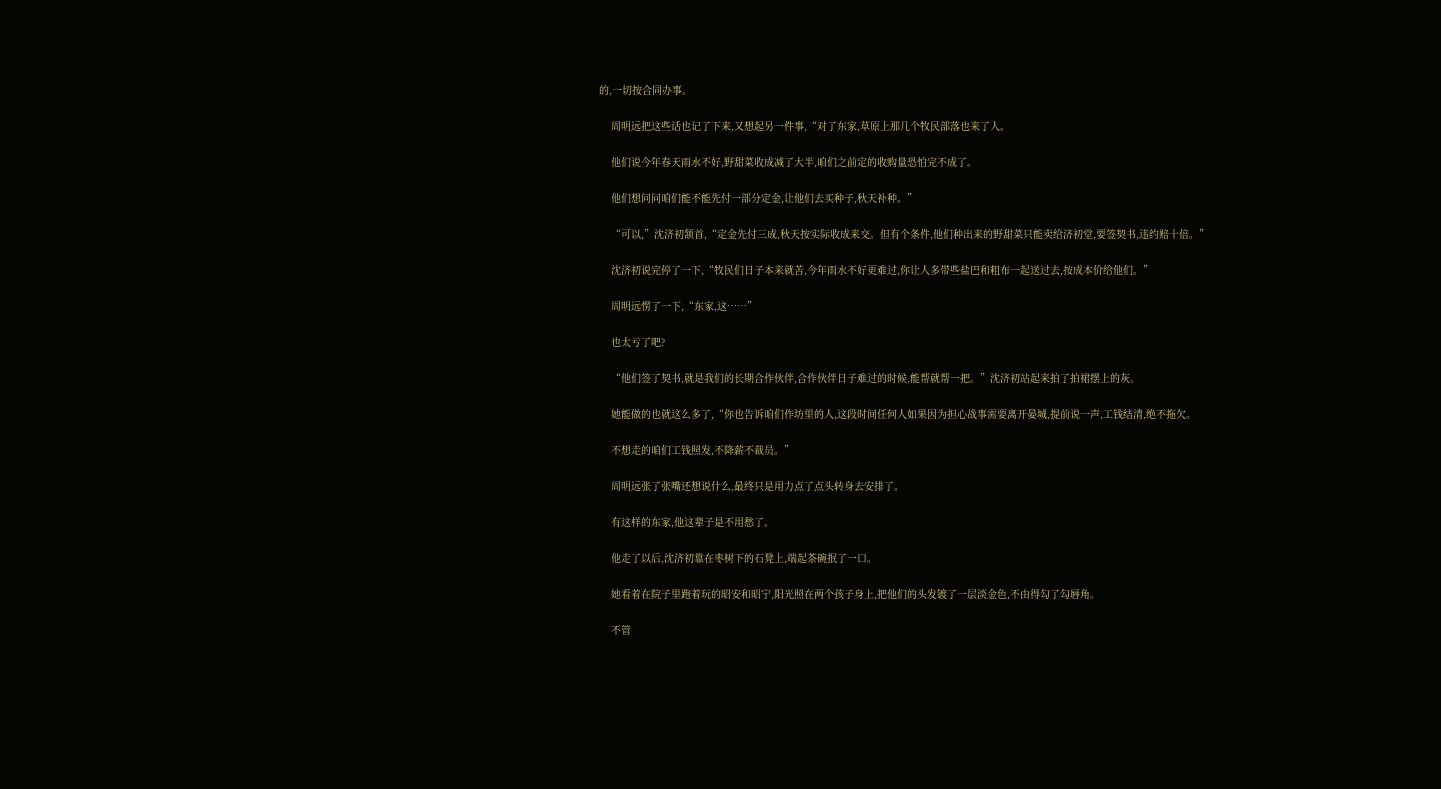的,一切按合同办事。

    周明远把这些话也记了下来,又想起另一件事,“对了东家,草原上那几个牧民部落也来了人。

    他们说今年春天雨水不好,野甜菜收成减了大半,咱们之前定的收购量恐怕完不成了。

    他们想问问咱们能不能先付一部分定金,让他们去买种子,秋天补种。”

    “可以,”沈济初颔首,“定金先付三成,秋天按实际收成来交。但有个条件,他们种出来的野甜菜只能卖给济初堂,要签契书,违约赔十倍。”

    沈济初说完停了一下,“牧民们日子本来就苦,今年雨水不好更难过,你让人多带些盐巴和粗布一起送过去,按成本价给他们。”

    周明远愣了一下,“东家,这……”

    也太亏了吧?

    “他们签了契书,就是我们的长期合作伙伴,合作伙伴日子难过的时候,能帮就帮一把。”沈济初站起来拍了拍裙摆上的灰。

    她能做的也就这么多了,“你也告诉咱们作坊里的人,这段时间任何人如果因为担心战事需要离开晏城,提前说一声,工钱结清,绝不拖欠。

    不想走的咱们工钱照发,不降薪不裁员。”

    周明远张了张嘴还想说什么,最终只是用力点了点头转身去安排了。

    有这样的东家,他这辈子是不用愁了。

    他走了以后,沈济初靠在枣树下的石凳上,端起茶碗抿了一口。

    她看着在院子里跑着玩的昭安和昭宁,阳光照在两个孩子身上,把他们的头发镀了一层淡金色,不由得勾了勾唇角。

    不管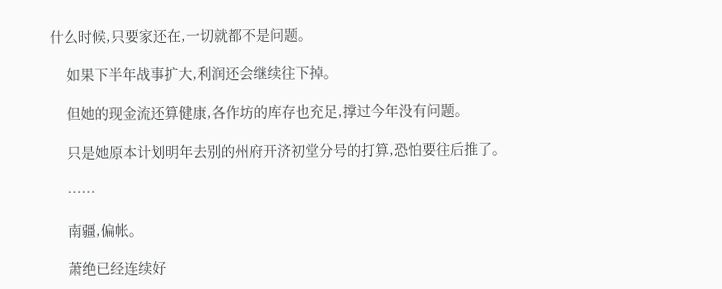什么时候,只要家还在,一切就都不是问题。

    如果下半年战事扩大,利润还会继续往下掉。

    但她的现金流还算健康,各作坊的库存也充足,撑过今年没有问题。

    只是她原本计划明年去别的州府开济初堂分号的打算,恐怕要往后推了。

    ……

    南疆,偏帐。

    萧绝已经连续好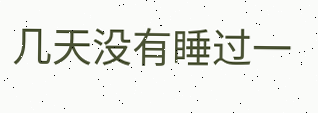几天没有睡过一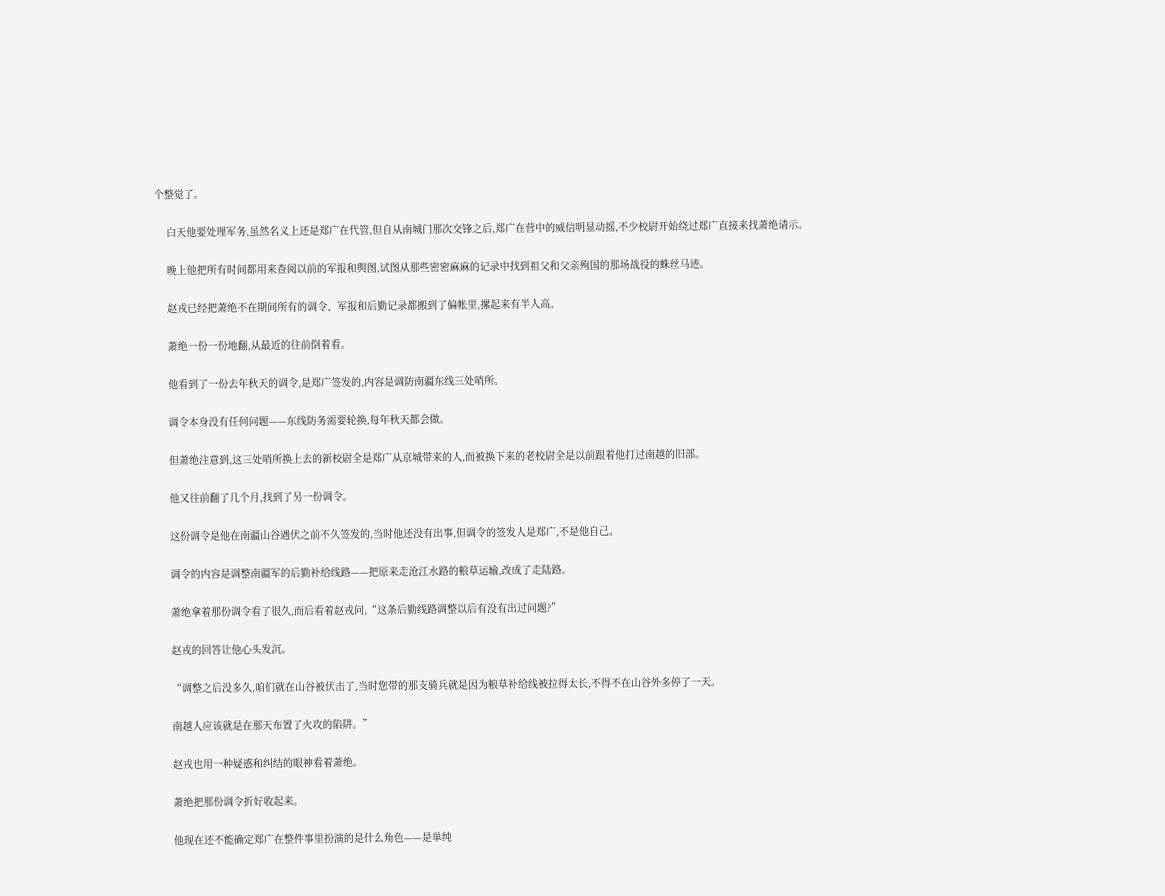个整觉了。

    白天他要处理军务,虽然名义上还是郑广在代管,但自从南城门那次交锋之后,郑广在营中的威信明显动摇,不少校尉开始绕过郑广直接来找萧绝请示。

    晚上他把所有时间都用来查阅以前的军报和舆图,试图从那些密密麻麻的记录中找到祖父和父亲殉国的那场战役的蛛丝马迹。

    赵戎已经把萧绝不在期间所有的调令、军报和后勤记录都搬到了偏帐里,摞起来有半人高。

    萧绝一份一份地翻,从最近的往前倒着看。

    他看到了一份去年秋天的调令,是郑广签发的,内容是调防南疆东线三处哨所。

    调令本身没有任何问题——东线防务需要轮换,每年秋天都会做。

    但萧绝注意到,这三处哨所换上去的新校尉全是郑广从京城带来的人,而被换下来的老校尉全是以前跟着他打过南越的旧部。

    他又往前翻了几个月,找到了另一份调令。

    这份调令是他在南疆山谷遇伏之前不久签发的,当时他还没有出事,但调令的签发人是郑广,不是他自己。

    调令的内容是调整南疆军的后勤补给线路——把原来走沧江水路的粮草运输,改成了走陆路。

    萧绝拿着那份调令看了很久,而后看着赵戎问,“这条后勤线路调整以后有没有出过问题?”

    赵戎的回答让他心头发沉。

    “调整之后没多久,咱们就在山谷被伏击了,当时您带的那支骑兵就是因为粮草补给线被拉得太长,不得不在山谷外多停了一天。

    南越人应该就是在那天布置了火攻的陷阱。”

    赵戎也用一种疑惑和纠结的眼神看着萧绝。

    萧绝把那份调令折好收起来。

    他现在还不能确定郑广在整件事里扮演的是什么角色——是单纯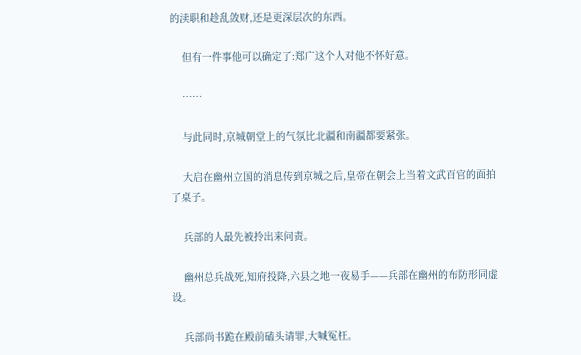的渎职和趁乱敛财,还是更深层次的东西。

    但有一件事他可以确定了:郑广这个人对他不怀好意。

    ……

    与此同时,京城朝堂上的气氛比北疆和南疆都要紧张。

    大启在幽州立国的消息传到京城之后,皇帝在朝会上当着文武百官的面拍了桌子。

    兵部的人最先被拎出来问责。

    幽州总兵战死,知府投降,六县之地一夜易手——兵部在幽州的布防形同虚设。

    兵部尚书跪在殿前磕头请罪,大喊冤枉。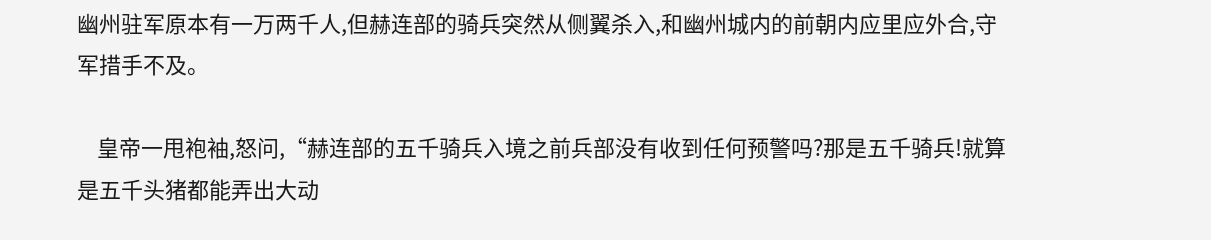幽州驻军原本有一万两千人,但赫连部的骑兵突然从侧翼杀入,和幽州城内的前朝内应里应外合,守军措手不及。

    皇帝一甩袍袖,怒问,“赫连部的五千骑兵入境之前兵部没有收到任何预警吗?那是五千骑兵!就算是五千头猪都能弄出大动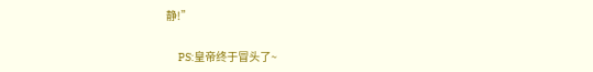静!”

    PS:皇帝终于冒头了~